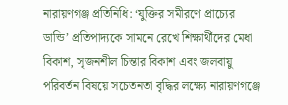নারায়ণগঞ্জ প্রতিনিধি: ‘যুক্তির সমীরণে প্রাচ্যের ডান্ডি’ প্রতিপাদ্যকে সামনে রেখে শিক্ষার্থীদের মেধা বিকাশ, সৃজনশীল চিন্তার বিকাশ এবং জলবায়ু পরিবর্তন বিষয়ে সচেতনতা বৃদ্ধির লক্ষ্যে নারায়ণগঞ্জে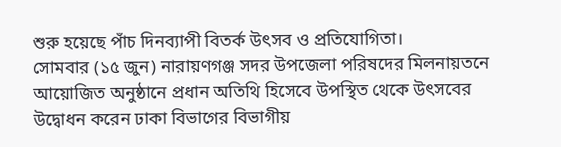শুরু হয়েছে পাঁচ দিনব্যাপী বিতর্ক উৎসব ও প্রতিযোগিতা।
সোমবার (১৫ জুন) নারায়ণগঞ্জ সদর উপজেলা পরিষদের মিলনায়তনে আয়োজিত অনুষ্ঠানে প্রধান অতিথি হিসেবে উপস্থিত থেকে উৎসবের উদ্বোধন করেন ঢাকা বিভাগের বিভাগীয়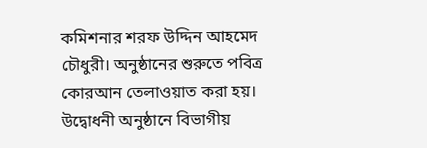কমিশনার শরফ উদ্দিন আহমেদ চৌধুরী। অনুষ্ঠানের শুরুতে পবিত্র কোরআন তেলাওয়াত করা হয়।
উদ্বোধনী অনুষ্ঠানে বিভাগীয়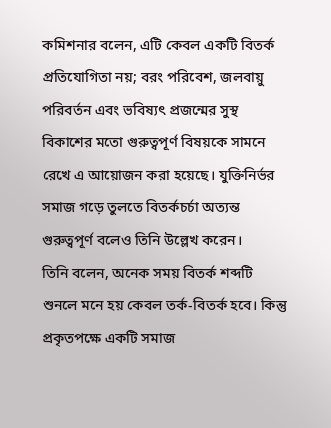কমিশনার বলেন, এটি কেবল একটি বিতর্ক প্রতিযোগিতা নয়; বরং পরিবেশ, জলবায়ু পরিবর্তন এবং ভবিষ্যৎ প্রজন্মের সুস্থ বিকাশের মতো গুরুত্বপূর্ণ বিষয়কে সামনে রেখে এ আয়োজন করা হয়েছে। যুক্তিনির্ভর সমাজ গড়ে তুলতে বিতর্কচর্চা অত্যন্ত গুরুত্বপূর্ণ বলেও তিনি উল্লেখ করেন।
তিনি বলেন, অনেক সময় বিতর্ক শব্দটি শুনলে মনে হয় কেবল তর্ক-বিতর্ক হবে। কিন্তু প্রকৃতপক্ষে একটি সমাজ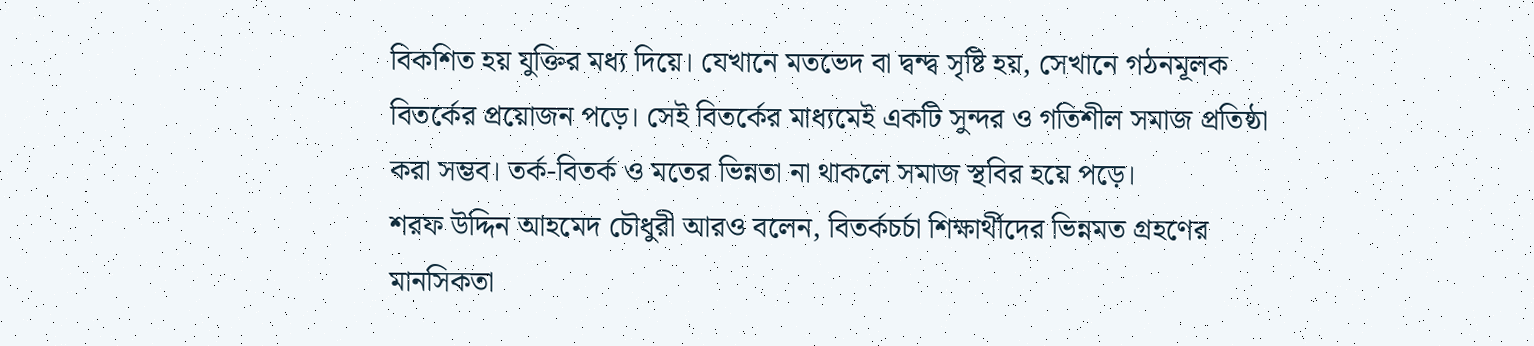বিকশিত হয় যুক্তির মধ্য দিয়ে। যেখানে মতভেদ বা দ্বন্দ্ব সৃষ্টি হয়, সেখানে গঠনমূলক বিতর্কের প্রয়োজন পড়ে। সেই বিতর্কের মাধ্যমেই একটি সুন্দর ও গতিশীল সমাজ প্রতিষ্ঠা করা সম্ভব। তর্ক-বিতর্ক ও মতের ভিন্নতা না থাকলে সমাজ স্থবির হয়ে পড়ে।
শরফ উদ্দিন আহমেদ চৌধুরী আরও বলেন, বিতর্কচর্চা শিক্ষার্থীদের ভিন্নমত গ্রহণের মানসিকতা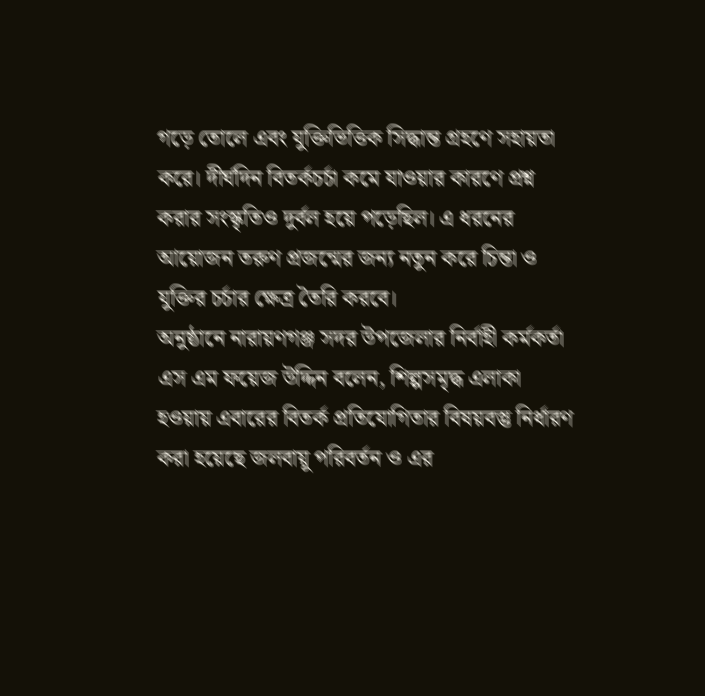গড়ে তোলে এবং যুক্তিভিত্তিক সিদ্ধান্ত গ্রহণে সহায়তা করে। দীর্ঘদিন বিতর্কচর্চা কমে যাওয়ার কারণে প্রশ্ন করার সংস্কৃতিও দুর্বল হয়ে পড়েছিল। এ ধরনের আয়োজন তরুণ প্রজন্মের জন্য নতুন করে চিন্তা ও যুক্তির চর্চার ক্ষেত্র তৈরি করবে।
অনুষ্ঠানে নারায়ণগঞ্জ সদর উপজেলার নির্বাহী কর্মকর্তা এস এম ফয়েজ উদ্দিন বলেন, শিল্পসমৃদ্ধ এলাকা হওয়ায় এবারের বিতর্ক প্রতিযোগিতার বিষয়বস্তু নির্ধারণ করা হয়েছে জলবায়ু পরিবর্তন ও এর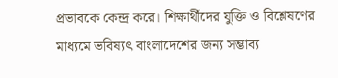প্রভাবকে কেন্দ্র করে। শিক্ষার্থীদের যুক্তি ও বিশ্লেষণের মাধ্যমে ভবিষ্যৎ বাংলাদেশের জন্য সম্ভাব্য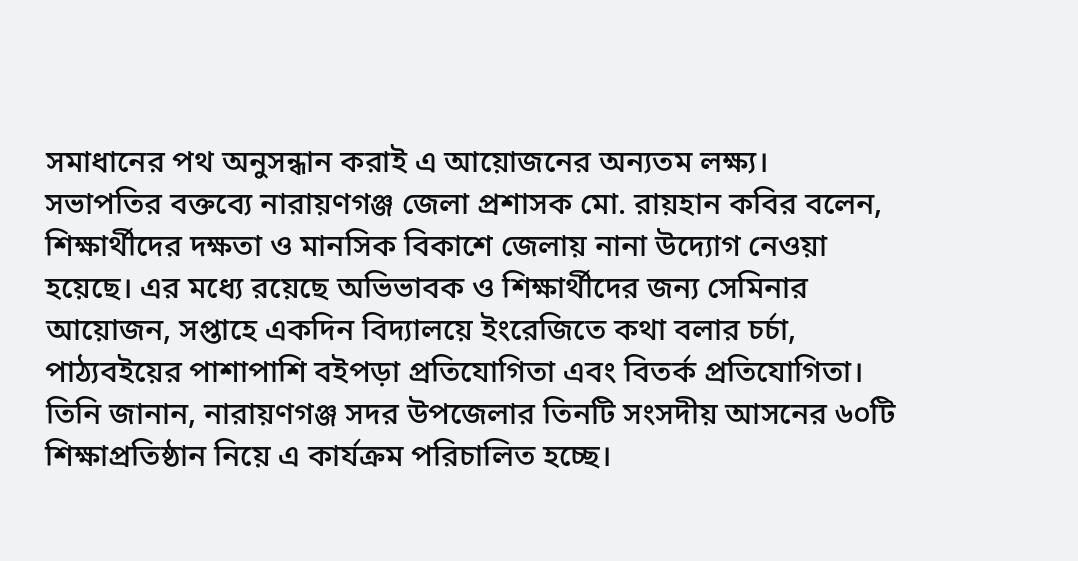সমাধানের পথ অনুসন্ধান করাই এ আয়োজনের অন্যতম লক্ষ্য।
সভাপতির বক্তব্যে নারায়ণগঞ্জ জেলা প্রশাসক মো. রায়হান কবির বলেন, শিক্ষার্থীদের দক্ষতা ও মানসিক বিকাশে জেলায় নানা উদ্যোগ নেওয়া হয়েছে। এর মধ্যে রয়েছে অভিভাবক ও শিক্ষার্থীদের জন্য সেমিনার আয়োজন, সপ্তাহে একদিন বিদ্যালয়ে ইংরেজিতে কথা বলার চর্চা, পাঠ্যবইয়ের পাশাপাশি বইপড়া প্রতিযোগিতা এবং বিতর্ক প্রতিযোগিতা।
তিনি জানান, নারায়ণগঞ্জ সদর উপজেলার তিনটি সংসদীয় আসনের ৬০টি শিক্ষাপ্রতিষ্ঠান নিয়ে এ কার্যক্রম পরিচালিত হচ্ছে।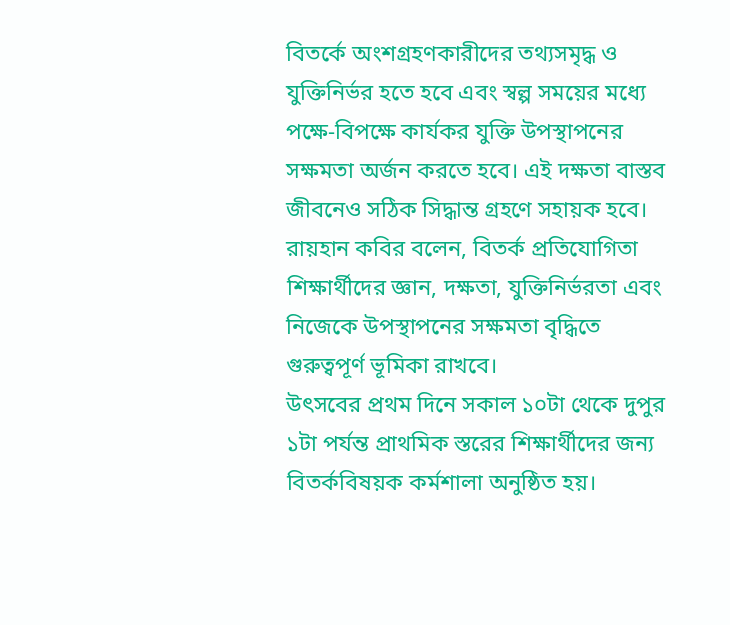বিতর্কে অংশগ্রহণকারীদের তথ্যসমৃদ্ধ ও যুক্তিনির্ভর হতে হবে এবং স্বল্প সময়ের মধ্যে পক্ষে-বিপক্ষে কার্যকর যুক্তি উপস্থাপনের সক্ষমতা অর্জন করতে হবে। এই দক্ষতা বাস্তব জীবনেও সঠিক সিদ্ধান্ত গ্রহণে সহায়ক হবে।
রায়হান কবির বলেন, বিতর্ক প্রতিযোগিতা শিক্ষার্থীদের জ্ঞান, দক্ষতা, যুক্তিনির্ভরতা এবং নিজেকে উপস্থাপনের সক্ষমতা বৃদ্ধিতে গুরুত্বপূর্ণ ভূমিকা রাখবে।
উৎসবের প্রথম দিনে সকাল ১০টা থেকে দুপুর ১টা পর্যন্ত প্রাথমিক স্তরের শিক্ষার্থীদের জন্য বিতর্কবিষয়ক কর্মশালা অনুষ্ঠিত হয়।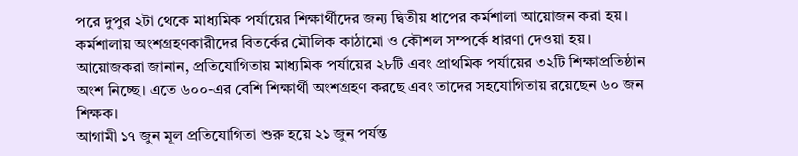পরে দুপুর ২টা থেকে মাধ্যমিক পর্যায়ের শিক্ষার্থীদের জন্য দ্বিতীয় ধাপের কর্মশালা আয়োজন করা হয়। কর্মশালায় অংশগ্রহণকারীদের বিতর্কের মৌলিক কাঠামো ও কৌশল সম্পর্কে ধারণা দেওয়া হয়।
আয়োজকরা জানান, প্রতিযোগিতায় মাধ্যমিক পর্যায়ের ২৮টি এবং প্রাথমিক পর্যায়ের ৩২টি শিক্ষাপ্রতিষ্ঠান অংশ নিচ্ছে। এতে ৬০০-এর বেশি শিক্ষার্থী অংশগ্রহণ করছে এবং তাদের সহযোগিতায় রয়েছেন ৬০ জন শিক্ষক।
আগামী ১৭ জুন মূল প্রতিযোগিতা শুরু হয়ে ২১ জুন পর্যন্ত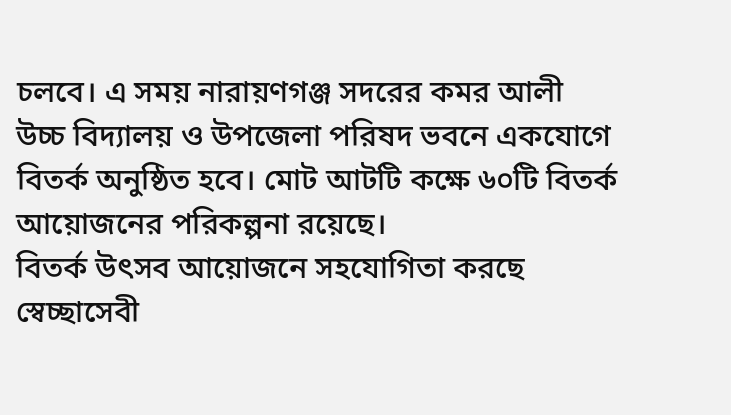চলবে। এ সময় নারায়ণগঞ্জ সদরের কমর আলী উচ্চ বিদ্যালয় ও উপজেলা পরিষদ ভবনে একযোগে বিতর্ক অনুষ্ঠিত হবে। মোট আটটি কক্ষে ৬০টি বিতর্ক আয়োজনের পরিকল্পনা রয়েছে।
বিতর্ক উৎসব আয়োজনে সহযোগিতা করছে স্বেচ্ছাসেবী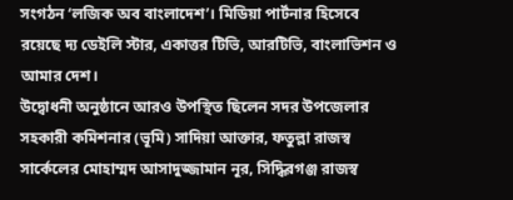সংগঠন ‘লজিক অব বাংলাদেশ’। মিডিয়া পার্টনার হিসেবে রয়েছে দ্য ডেইলি স্টার, একাত্তর টিভি, আরটিভি, বাংলাভিশন ও আমার দেশ।
উদ্বোধনী অনুষ্ঠানে আরও উপস্থিত ছিলেন সদর উপজেলার সহকারী কমিশনার (ভূমি) সাদিয়া আক্তার, ফতুল্লা রাজস্ব সার্কেলের মোহাম্মদ আসাদুজ্জামান নূর, সিদ্ধিরগঞ্জ রাজস্ব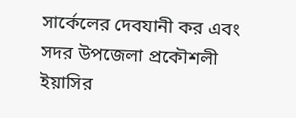সার্কেলের দেবযানী কর এবং সদর উপজেলা প্রকৌশলী ইয়াসির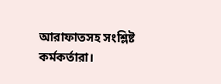আরাফাতসহ সংশ্লিষ্ট কর্মকর্তারা।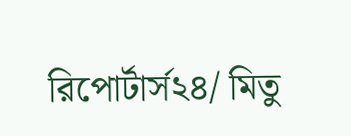রিপোর্টার্স২৪/ মিতু